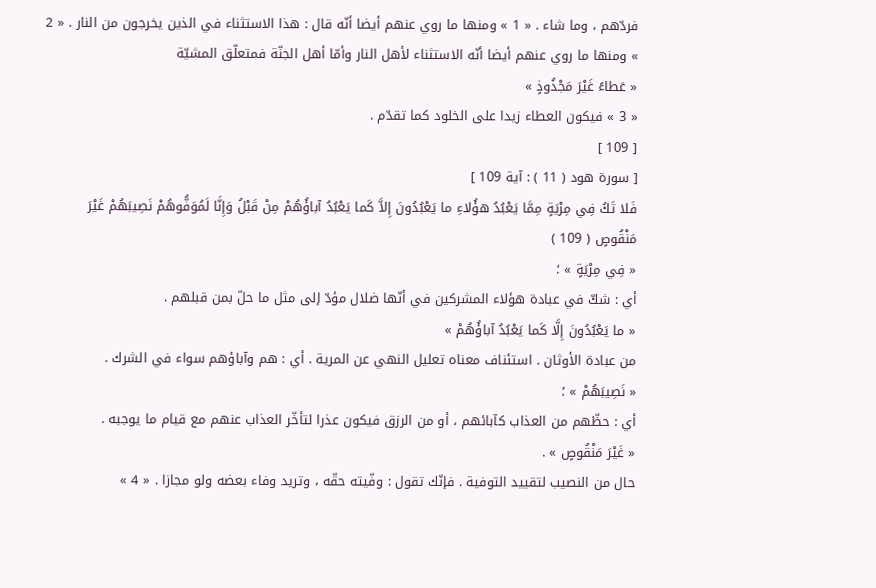فردّهم ، وما شاء . « 1 » ومنها ما روي عنهم أيضا أنّه قال : هذا الاستثناء في الذين يخرجون من النار . « 2 » ومنها ما روي عنهم أيضا أنّه الاستثناء لأهل النار وأمّا أهل الجنّة فمتعلّق المشيّة
« عَطاءً غَيْرَ مَجْذُوذٍ »
« 3 » فيكون العطاء زيدا على الخلود كما تقدّم .
[ 109 ]
[ سورة هود ( 11 ) : آية 109 ]
فَلا تَكُ فِي مِرْيَةٍ مِمَّا يَعْبُدُ هؤُلاءِ ما يَعْبُدُونَ إِلاَّ كَما يَعْبُدُ آباؤُهُمْ مِنْ قَبْلُ وَإِنَّا لَمُوَفُّوهُمْ نَصِيبَهُمْ غَيْرَ مَنْقُوصٍ ( 109 )
« فِي مِرْيَةٍ » ؛
أي : شكّ في عبادة هؤلاء المشركين في أنّها ضلال مؤدّ إلى مثل ما حلّ بمن قبلهم .
« ما يَعْبُدُونَ إِلَّا كَما يَعْبُدُ آباؤُهُمْ »
من عبادة الأوثان . استئناف معناه تعليل النهي عن المرية . أي : هم وآباؤهم سواء في الشرك .
« نَصِيبَهُمْ » ؛
أي : حظّهم من العذاب كآبائهم ، أو من الرزق فيكون عذرا لتأخّر العذاب عنهم مع قيام ما يوجبه .
« غَيْرَ مَنْقُوصٍ » .
حال من النصيب لتقييد التوفية . فإنّك تقول : وفّيته حقّه ، وتريد وفاء بعضه ولو مجازا . « 4 »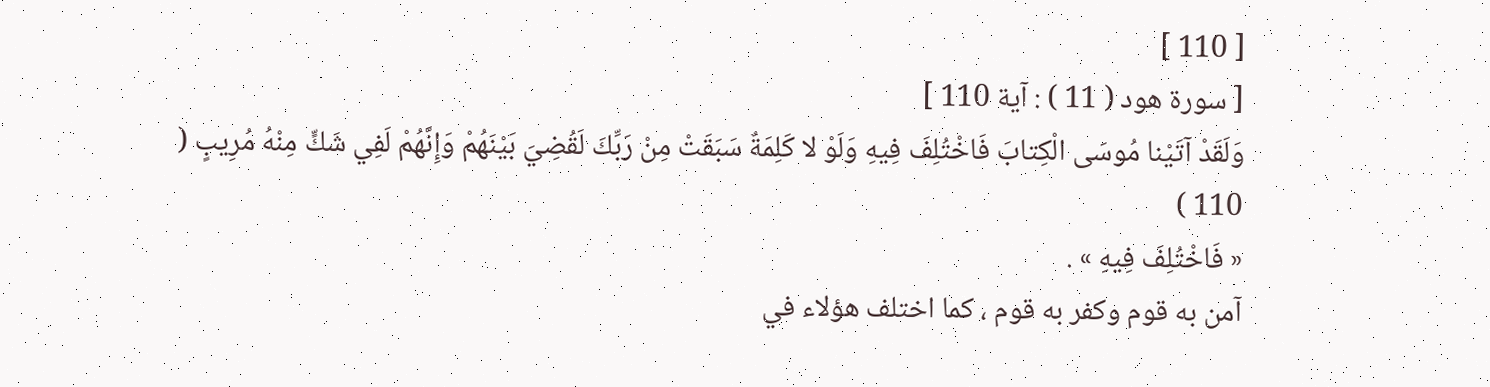[ 110 ]
[ سورة هود ( 11 ) : آية 110 ]
وَلَقَدْ آتَيْنا مُوسَى الْكِتابَ فَاخْتُلِفَ فِيهِ وَلَوْ لا كَلِمَةٌ سَبَقَتْ مِنْ رَبِّكَ لَقُضِيَ بَيْنَهُمْ وَإِنَّهُمْ لَفِي شَكٍّ مِنْهُ مُرِيبٍ ( 110 )
« فَاخْتُلِفَ فِيهِ » .
آمن به قوم وكفر به قوم ، كما اختلف هؤلاء في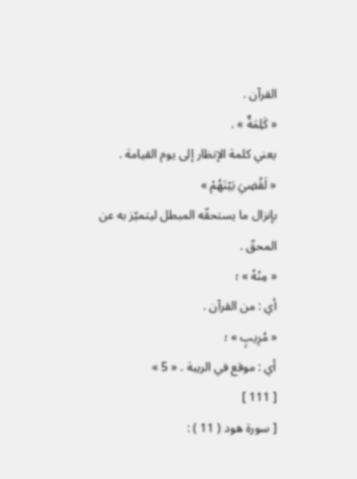القرآن .
« كَلِمَةٌ » .
يعني كلمة الإنظار إلى يوم القيامة .
« لَقُضِيَ بَيْنَهُمْ »
بإنزال ما يستحقّه المبطل ليتميّز به عن المحقّ .
« مِنْهُ » ؛
أي : من القرآن .
« مُرِيبٍ » ؛
أي : موقع في الريبة . « 5 »
[ 111 ]
[ سورة هود ( 11 ) :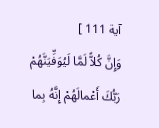آية 111 ]
وَإِنَّ كُلاًّ لَمَّا لَيُوَفِّيَنَّهُمْ رَبُّكَ أَعْمالَهُمْ إِنَّهُ بِما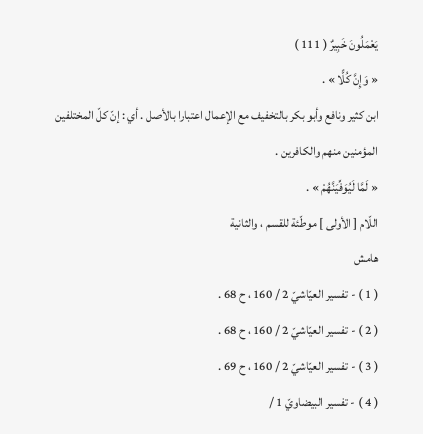يَعْمَلُونَ خَبِيرٌ ( 111 )
« وَإِنَّ كُلًّا » .
ابن كثير ونافع وأبو بكر بالتخفيف مع الإعمال اعتبارا بالأصل . أي : إنّ كلّ المختلفين المؤمنين منهم والكافرين .
« لَمَّا لَيُوَفِّيَنَّهُمْ » .
اللّام [ الأولى ] موطّئة للقسم ، والثانية
هامش
( 1 ) - تفسير العيّاشيّ 2 / 160 ، ح 68 .
( 2 ) - تفسير العيّاشيّ 2 / 160 ، ح 68 .
( 3 ) - تفسير العيّاشيّ 2 / 160 ، ح 69 .
( 4 ) - تفسير البيضاويّ 1 /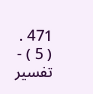471 .
( 5 ) - تفسير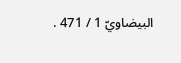البيضاويّ 1 / 471 .